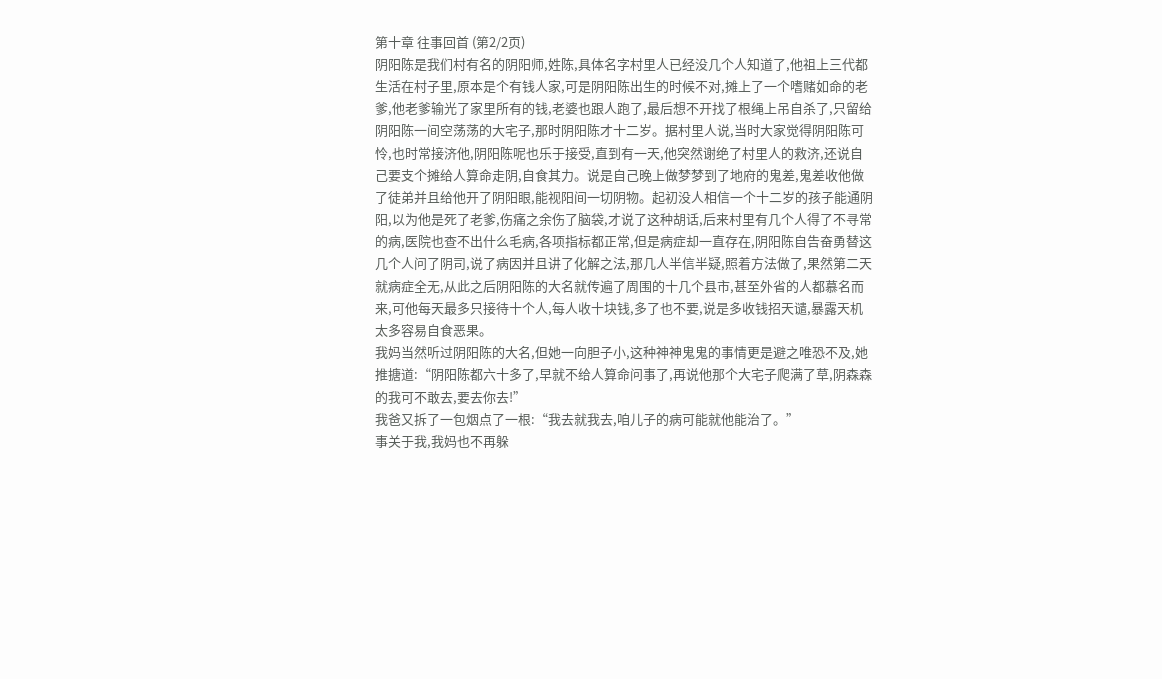第十章 往事回首 (第2/2页)
阴阳陈是我们村有名的阴阳师,姓陈,具体名字村里人已经没几个人知道了,他祖上三代都生活在村子里,原本是个有钱人家,可是阴阳陈出生的时候不对,摊上了一个嗜赌如命的老爹,他老爹输光了家里所有的钱,老婆也跟人跑了,最后想不开找了根绳上吊自杀了,只留给阴阳陈一间空荡荡的大宅子,那时阴阳陈才十二岁。据村里人说,当时大家觉得阴阳陈可怜,也时常接济他,阴阳陈呢也乐于接受,直到有一天,他突然谢绝了村里人的救济,还说自己要支个摊给人算命走阴,自食其力。说是自己晚上做梦梦到了地府的鬼差,鬼差收他做了徒弟并且给他开了阴阳眼,能视阳间一切阴物。起初没人相信一个十二岁的孩子能通阴阳,以为他是死了老爹,伤痛之余伤了脑袋,才说了这种胡话,后来村里有几个人得了不寻常的病,医院也查不出什么毛病,各项指标都正常,但是病症却一直存在,阴阳陈自告奋勇替这几个人问了阴司,说了病因并且讲了化解之法,那几人半信半疑,照着方法做了,果然第二天就病症全无,从此之后阴阳陈的大名就传遍了周围的十几个县市,甚至外省的人都慕名而来,可他每天最多只接待十个人,每人收十块钱,多了也不要,说是多收钱招天谴,暴露天机太多容易自食恶果。
我妈当然听过阴阳陈的大名,但她一向胆子小,这种神神鬼鬼的事情更是避之唯恐不及,她推搪道:“阴阳陈都六十多了,早就不给人算命问事了,再说他那个大宅子爬满了草,阴森森的我可不敢去,要去你去!”
我爸又拆了一包烟点了一根:“我去就我去,咱儿子的病可能就他能治了。”
事关于我,我妈也不再躲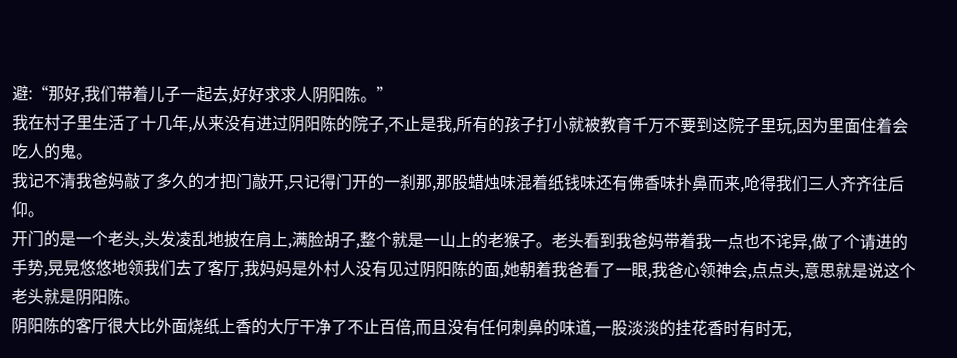避:“那好,我们带着儿子一起去,好好求求人阴阳陈。”
我在村子里生活了十几年,从来没有进过阴阳陈的院子,不止是我,所有的孩子打小就被教育千万不要到这院子里玩,因为里面住着会吃人的鬼。
我记不清我爸妈敲了多久的才把门敲开,只记得门开的一刹那,那股蜡烛味混着纸钱味还有佛香味扑鼻而来,呛得我们三人齐齐往后仰。
开门的是一个老头,头发凌乱地披在肩上,满脸胡子,整个就是一山上的老猴子。老头看到我爸妈带着我一点也不诧异,做了个请进的手势,晃晃悠悠地领我们去了客厅,我妈妈是外村人没有见过阴阳陈的面,她朝着我爸看了一眼,我爸心领神会,点点头,意思就是说这个老头就是阴阳陈。
阴阳陈的客厅很大比外面烧纸上香的大厅干净了不止百倍,而且没有任何刺鼻的味道,一股淡淡的挂花香时有时无,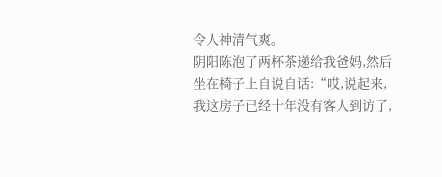令人神清气爽。
阴阳陈泡了两杯茶递给我爸妈,然后坐在椅子上自说自话:“哎,说起来,我这房子已经十年没有客人到访了,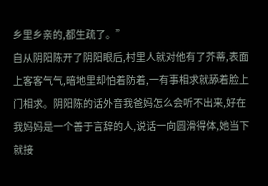乡里乡亲的,都生疏了。”
自从阴阳陈开了阴阳眼后,村里人就对他有了芥蒂,表面上客客气气,暗地里却怕着防着,一有事相求就舔着脸上门相求。阴阳陈的话外音我爸妈怎么会听不出来,好在我妈妈是一个善于言辞的人,说话一向圆滑得体,她当下就接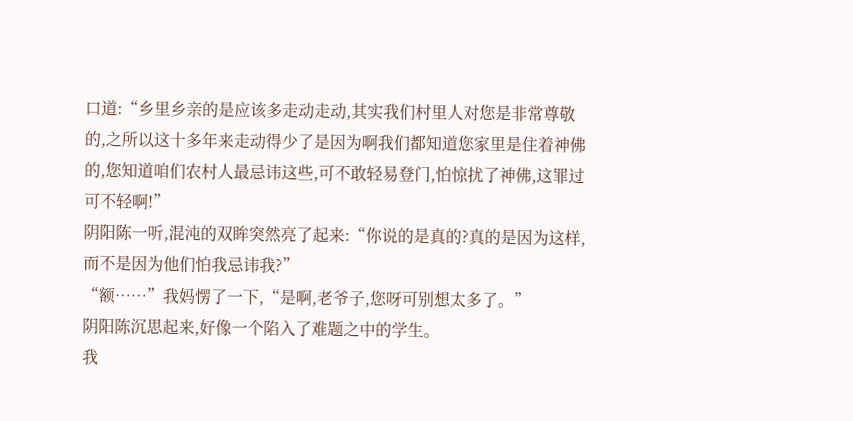口道:“乡里乡亲的是应该多走动走动,其实我们村里人对您是非常尊敬的,之所以这十多年来走动得少了是因为啊我们都知道您家里是住着神佛的,您知道咱们农村人最忌讳这些,可不敢轻易登门,怕惊扰了神佛,这罪过可不轻啊!”
阴阳陈一听,混沌的双眸突然亮了起来:“你说的是真的?真的是因为这样,而不是因为他们怕我忌讳我?”
“额……”我妈愣了一下,“是啊,老爷子,您呀可别想太多了。”
阴阳陈沉思起来,好像一个陷入了难题之中的学生。
我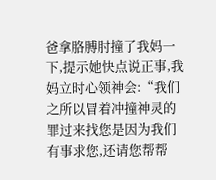爸拿胳膊肘撞了我妈一下,提示她快点说正事,我妈立时心领神会:“我们之所以冒着冲撞神灵的罪过来找您是因为我们有事求您,还请您帮帮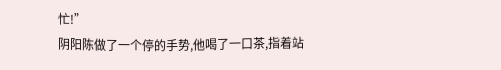忙!”
阴阳陈做了一个停的手势,他喝了一口茶,指着站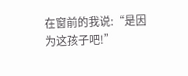在窗前的我说:“是因为这孩子吧!”